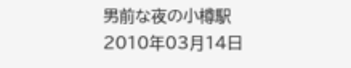男前な夜の小樽駅
2010年03月14日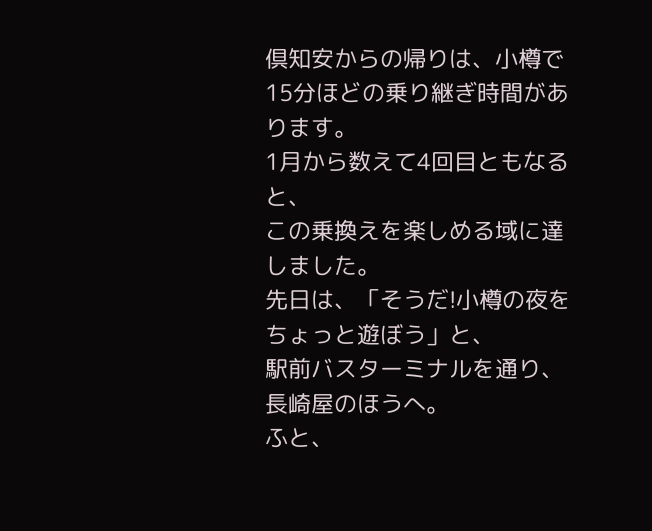倶知安からの帰りは、小樽で15分ほどの乗り継ぎ時間があります。
1月から数えて4回目ともなると、
この乗換えを楽しめる域に達しました。
先日は、「そうだ!小樽の夜をちょっと遊ぼう」と、
駅前バスターミナルを通り、長崎屋のほうへ。
ふと、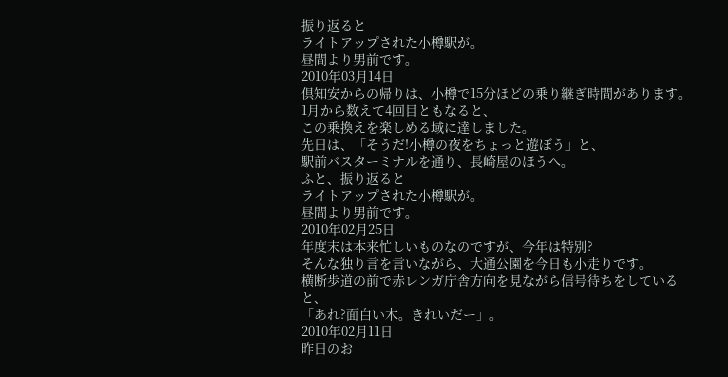振り返ると
ライトアップされた小樽駅が。
昼間より男前です。
2010年03月14日
倶知安からの帰りは、小樽で15分ほどの乗り継ぎ時間があります。
1月から数えて4回目ともなると、
この乗換えを楽しめる域に達しました。
先日は、「そうだ!小樽の夜をちょっと遊ぼう」と、
駅前バスターミナルを通り、長崎屋のほうへ。
ふと、振り返ると
ライトアップされた小樽駅が。
昼間より男前です。
2010年02月25日
年度末は本来忙しいものなのですが、今年は特別?
そんな独り言を言いながら、大通公園を今日も小走りです。
横断歩道の前で赤レンガ庁舎方向を見ながら信号待ちをしていると、
「あれ?面白い木。きれいだー」。
2010年02月11日
昨日のお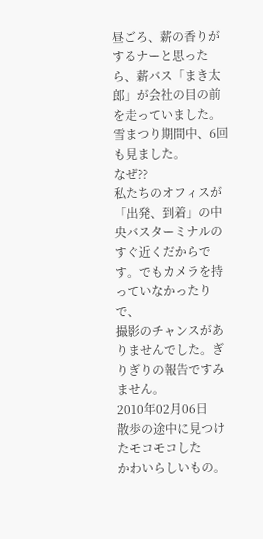昼ごろ、薪の香りがするナーと思ったら、薪バス「まき太郎」が会社の目の前を走っていました。
雪まつり期間中、6回も見ました。
なぜ??
私たちのオフィスが「出発、到着」の中央バスターミナルの
すぐ近くだからです。でもカメラを持っていなかったりで、
撮影のチャンスがありませんでした。ぎりぎりの報告ですみません。
2010年02月06日
散歩の途中に見つけたモコモコした
かわいらしいもの。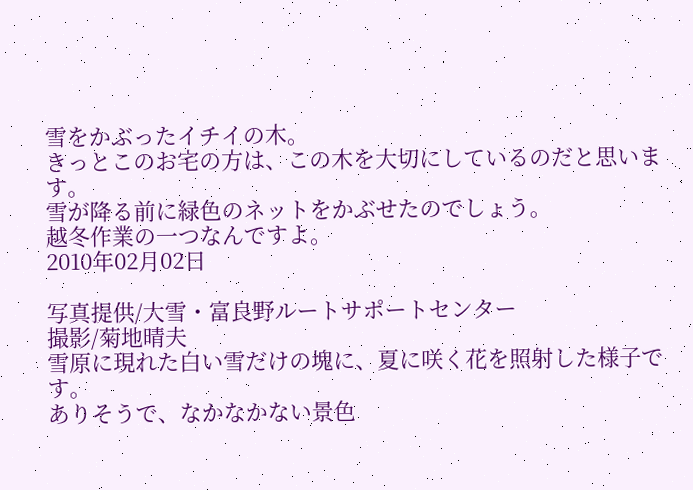雪をかぶったイチイの木。
きっとこのお宅の方は、この木を大切にしているのだと思います。
雪が降る前に緑色のネットをかぶせたのでしょう。
越冬作業の一つなんですよ。
2010年02月02日

写真提供/大雪・富良野ルートサポートセンター
撮影/菊地晴夫
雪原に現れた白い雪だけの塊に、夏に咲く花を照射した様子です。
ありそうで、なかなかない景色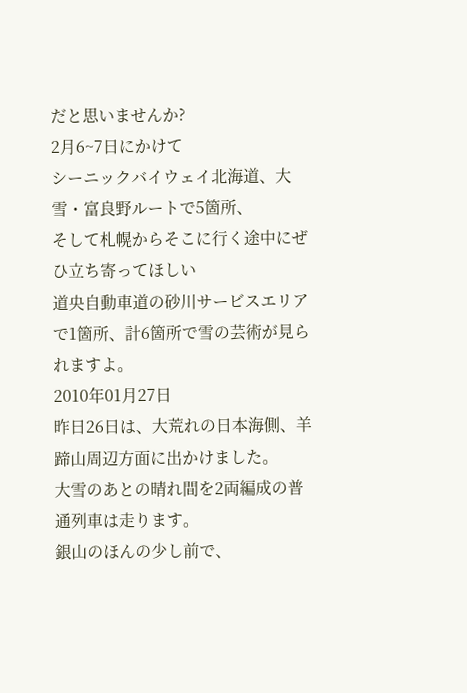だと思いませんか?
2月6~7日にかけて
シーニックバイウェイ北海道、大雪・富良野ルートで5箇所、
そして札幌からそこに行く途中にぜひ立ち寄ってほしい
道央自動車道の砂川サービスエリアで1箇所、計6箇所で雪の芸術が見られますよ。
2010年01月27日
昨日26日は、大荒れの日本海側、羊蹄山周辺方面に出かけました。
大雪のあとの晴れ間を2両編成の普通列車は走ります。
銀山のほんの少し前で、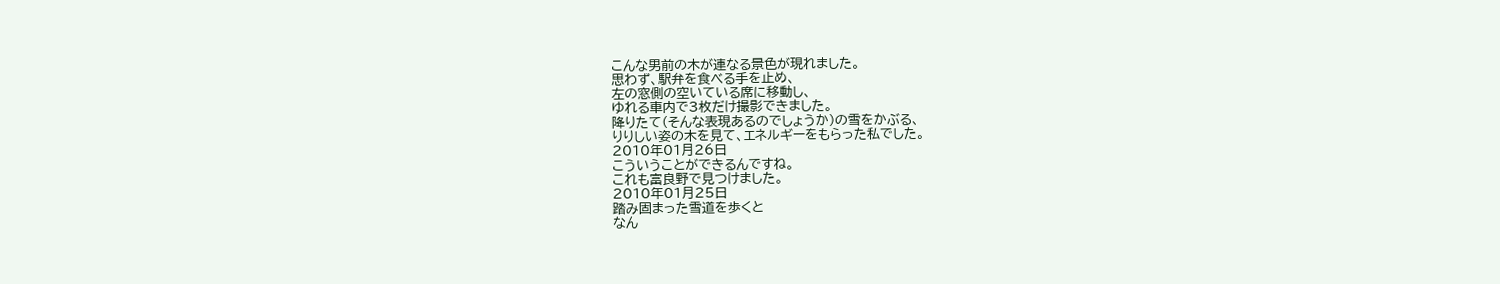こんな男前の木が連なる景色が現れました。
思わず、駅弁を食べる手を止め、
左の窓側の空いている席に移動し、
ゆれる車内で3枚だけ撮影できました。
降りたて(そんな表現あるのでしょうか)の雪をかぶる、
りりしい姿の木を見て、エネルギーをもらった私でした。
2010年01月26日
こういうことができるんですね。
これも富良野で見つけました。
2010年01月25日
踏み固まった雪道を歩くと
なん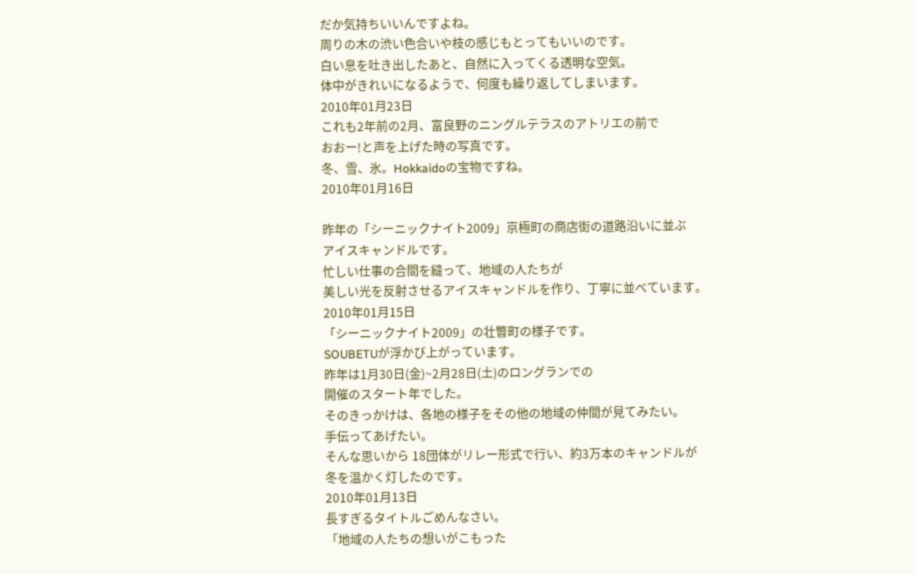だか気持ちいいんですよね。
周りの木の渋い色合いや枝の感じもとってもいいのです。
白い息を吐き出したあと、自然に入ってくる透明な空気。
体中がきれいになるようで、何度も繰り返してしまいます。
2010年01月23日
これも2年前の2月、富良野のニングルテラスのアトリエの前で
おおー!と声を上げた時の写真です。
冬、雪、氷。Hokkaidoの宝物ですね。
2010年01月16日

昨年の「シーニックナイト2009」京極町の商店街の道路沿いに並ぶ
アイスキャンドルです。
忙しい仕事の合間を縫って、地域の人たちが
美しい光を反射させるアイスキャンドルを作り、丁寧に並べています。
2010年01月15日
「シーニックナイト2009」の壮瞥町の様子です。
SOUBETUが浮かび上がっています。
昨年は1月30日(金)~2月28日(土)のロングランでの
開催のスタート年でした。
そのきっかけは、各地の様子をその他の地域の仲間が見てみたい。
手伝ってあげたい。
そんな思いから 18団体がリレー形式で行い、約3万本のキャンドルが
冬を温かく灯したのです。
2010年01月13日
長すぎるタイトルごめんなさい。
「地域の人たちの想いがこもった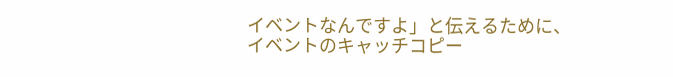イベントなんですよ」と伝えるために、
イベントのキャッチコピー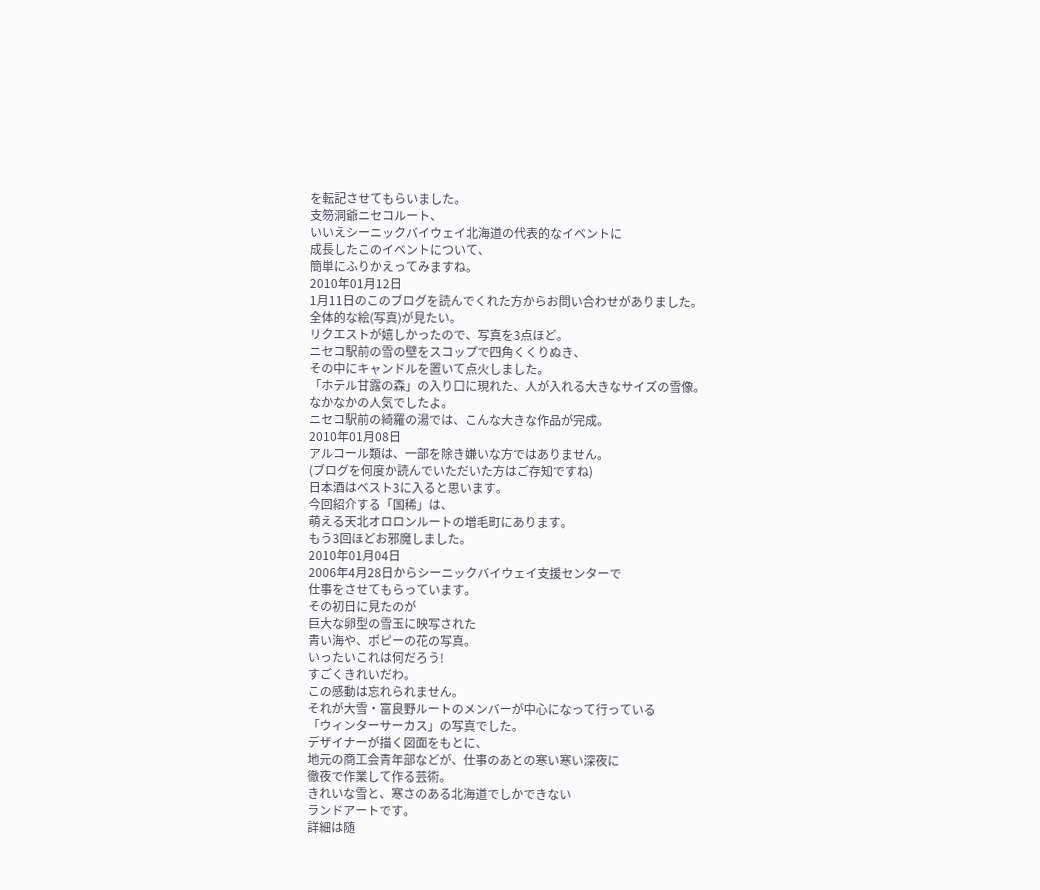を転記させてもらいました。
支笏洞爺ニセコルート、
いいえシーニックバイウェイ北海道の代表的なイベントに
成長したこのイベントについて、
簡単にふりかえってみますね。
2010年01月12日
1月11日のこのブログを読んでくれた方からお問い合わせがありました。
全体的な絵(写真)が見たい。
リクエストが嬉しかったので、写真を3点ほど。
ニセコ駅前の雪の壁をスコップで四角くくりぬき、
その中にキャンドルを置いて点火しました。
「ホテル甘露の森」の入り口に現れた、人が入れる大きなサイズの雪像。
なかなかの人気でしたよ。
ニセコ駅前の綺羅の湯では、こんな大きな作品が完成。
2010年01月08日
アルコール類は、一部を除き嫌いな方ではありません。
(ブログを何度か読んでいただいた方はご存知ですね)
日本酒はベスト3に入ると思います。
今回紹介する「国稀」は、
萌える天北オロロンルートの増毛町にあります。
もう3回ほどお邪魔しました。
2010年01月04日
2006年4月28日からシーニックバイウェイ支援センターで
仕事をさせてもらっています。
その初日に見たのが
巨大な卵型の雪玉に映写された
青い海や、ポピーの花の写真。
いったいこれは何だろう!
すごくきれいだわ。
この感動は忘れられません。
それが大雪・富良野ルートのメンバーが中心になって行っている
「ウィンターサーカス」の写真でした。
デザイナーが描く図面をもとに、
地元の商工会青年部などが、仕事のあとの寒い寒い深夜に
徹夜で作業して作る芸術。
きれいな雪と、寒さのある北海道でしかできない
ランドアートです。
詳細は随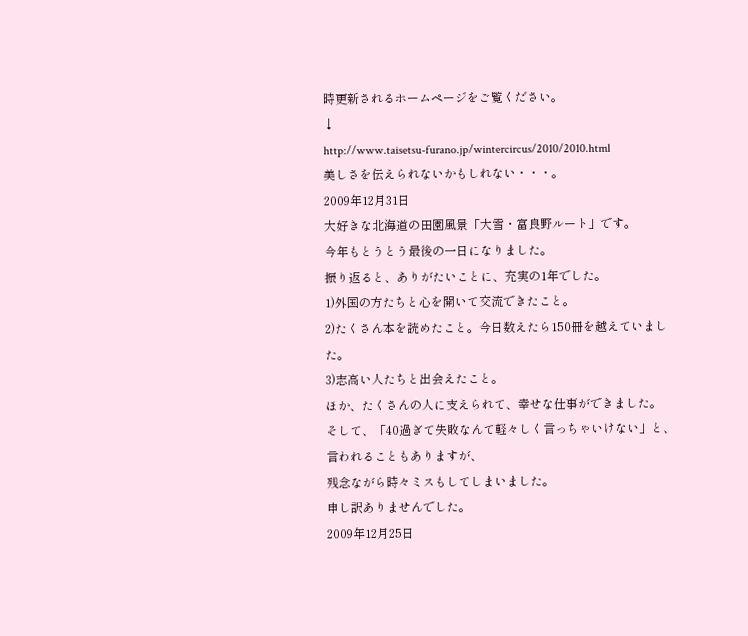時更新されるホームページをご覧ください。
↓
http://www.taisetsu-furano.jp/wintercircus/2010/2010.html
美しさを伝えられないかもしれない・・・。
2009年12月31日
大好きな北海道の田園風景「大雪・富良野ルート」です。
今年もとうとう最後の一日になりました。
振り返ると、ありがたいことに、充実の1年でした。
1)外国の方たちと心を開いて交流できたこと。
2)たくさん本を読めたこと。今日数えたら150冊を越えていました。
3)志高い人たちと出会えたこと。
ほか、たくさんの人に支えられて、幸せな仕事ができました。
そして、「40過ぎて失敗なんて軽々しく言っちゃいけない」と、
言われることもありますが、
残念ながら時々ミスもしてしまいました。
申し訳ありませんでした。
2009年12月25日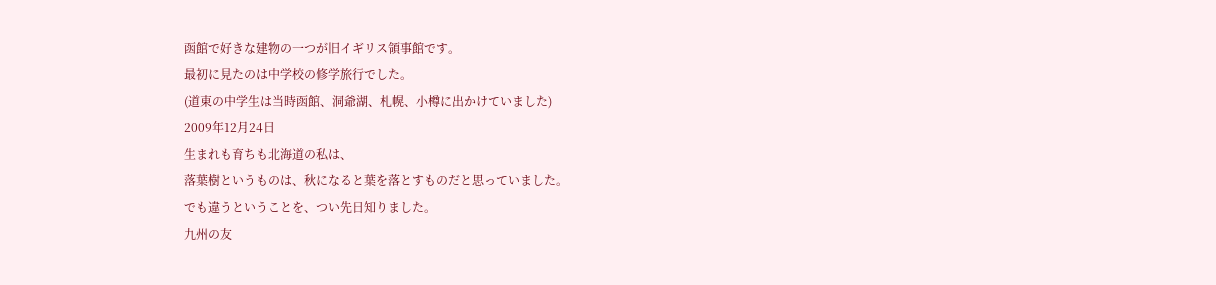函館で好きな建物の一つが旧イギリス領事館です。
最初に見たのは中学校の修学旅行でした。
(道東の中学生は当時函館、洞爺湖、札幌、小樽に出かけていました)
2009年12月24日
生まれも育ちも北海道の私は、
落葉樹というものは、秋になると葉を落とすものだと思っていました。
でも違うということを、つい先日知りました。
九州の友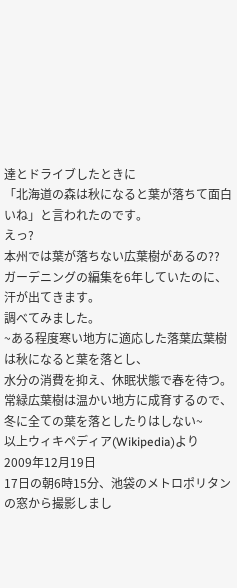達とドライブしたときに
「北海道の森は秋になると葉が落ちて面白いね」と言われたのです。
えっ?
本州では葉が落ちない広葉樹があるの??
ガーデニングの編集を6年していたのに、汗が出てきます。
調べてみました。
~ある程度寒い地方に適応した落葉広葉樹は秋になると葉を落とし、
水分の消費を抑え、休眠状態で春を待つ。
常緑広葉樹は温かい地方に成育するので、冬に全ての葉を落としたりはしない~
以上ウィキペディア(Wikipedia)より
2009年12月19日
17日の朝6時15分、池袋のメトロポリタンの窓から撮影しまし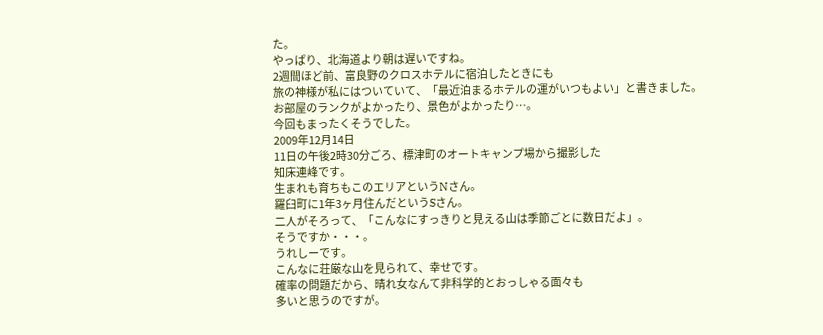た。
やっぱり、北海道より朝は遅いですね。
2週間ほど前、富良野のクロスホテルに宿泊したときにも
旅の神様が私にはついていて、「最近泊まるホテルの運がいつもよい」と書きました。
お部屋のランクがよかったり、景色がよかったり…。
今回もまったくそうでした。
2009年12月14日
11日の午後2時30分ごろ、標津町のオートキャンプ場から撮影した
知床連峰です。
生まれも育ちもこのエリアというNさん。
羅臼町に1年3ヶ月住んだというSさん。
二人がそろって、「こんなにすっきりと見える山は季節ごとに数日だよ」。
そうですか・・・。
うれしーです。
こんなに荘厳な山を見られて、幸せです。
確率の問題だから、晴れ女なんて非科学的とおっしゃる面々も
多いと思うのですが。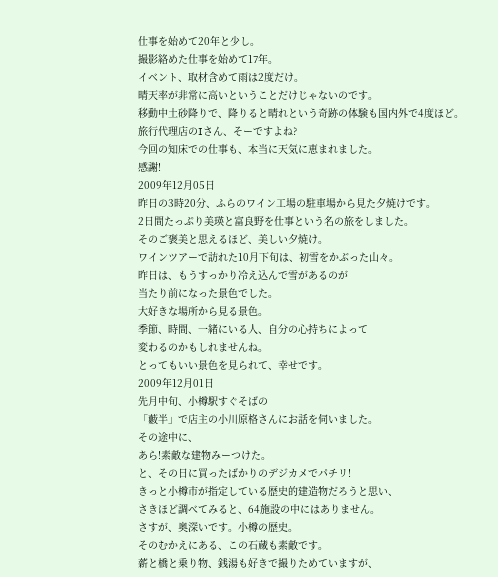仕事を始めて20年と少し。
撮影絡めた仕事を始めて17年。
イベント、取材含めて雨は2度だけ。
晴天率が非常に高いということだけじゃないのです。
移動中土砂降りで、降りると晴れという奇跡の体験も国内外で4度ほど。
旅行代理店のIさん、そーですよね?
今回の知床での仕事も、本当に天気に恵まれました。
感謝!
2009年12月05日
昨日の3時20分、ふらのワイン工場の駐車場から見た夕焼けです。
2日間たっぷり美瑛と富良野を仕事という名の旅をしました。
そのご褒美と思えるほど、美しい夕焼け。
ワインツアーで訪れた10月下旬は、初雪をかぶった山々。
昨日は、もうすっかり冷え込んで雪があるのが
当たり前になった景色でした。
大好きな場所から見る景色。
季節、時間、一緒にいる人、自分の心持ちによって
変わるのかもしれませんね。
とってもいい景色を見られて、幸せです。
2009年12月01日
先月中旬、小樽駅すぐそばの
「藪半」で店主の小川原格さんにお話を伺いました。
その途中に、
あら!素敵な建物みーつけた。
と、その日に買ったばかりのデジカメでパチリ!
きっと小樽市が指定している歴史的建造物だろうと思い、
さきほど調べてみると、64施設の中にはありません。
さすが、奥深いです。小樽の歴史。
そのむかえにある、この石蔵も素敵です。
薪と橋と乗り物、銭湯も好きで撮りためていますが、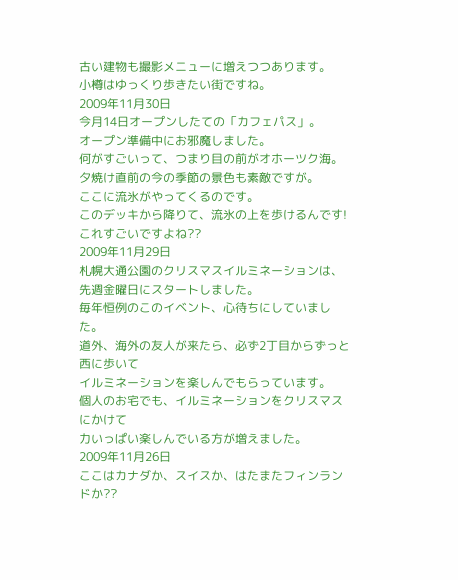古い建物も撮影メニューに増えつつあります。
小樽はゆっくり歩きたい街ですね。
2009年11月30日
今月14日オープンしたての「カフェパス」。
オープン準備中にお邪魔しました。
何がすごいって、つまり目の前がオホーツク海。
夕焼け直前の今の季節の景色も素敵ですが。
ここに流氷がやってくるのです。
このデッキから降りて、流氷の上を歩けるんです!
これすごいですよね??
2009年11月29日
札幌大通公園のクリスマスイルミネーションは、
先週金曜日にスタートしました。
毎年恒例のこのイベント、心待ちにしていました。
道外、海外の友人が来たら、必ず2丁目からずっと西に歩いて
イルミネーションを楽しんでもらっています。
個人のお宅でも、イルミネーションをクリスマスにかけて
力いっぱい楽しんでいる方が増えました。
2009年11月26日
ここはカナダか、スイスか、はたまたフィンランドか??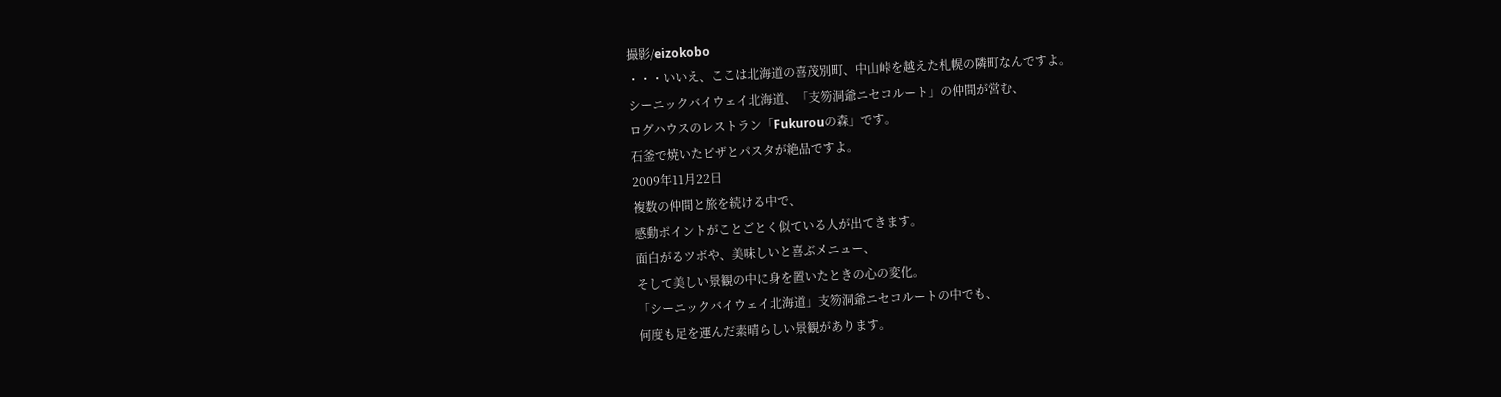撮影/eizokobo
・・・いいえ、ここは北海道の喜茂別町、中山峠を越えた札幌の隣町なんですよ。
シーニックバイウェイ北海道、「支笏洞爺ニセコルート」の仲間が営む、
ログハウスのレストラン「Fukurouの森」です。
石釜で焼いたピザとパスタが絶品ですよ。
2009年11月22日
複数の仲間と旅を続ける中で、
感動ポイントがことごとく似ている人が出てきます。
面白がるツボや、美味しいと喜ぶメニュー、
そして美しい景観の中に身を置いたときの心の変化。
「シーニックバイウェイ北海道」支笏洞爺ニセコルートの中でも、
何度も足を運んだ素晴らしい景観があります。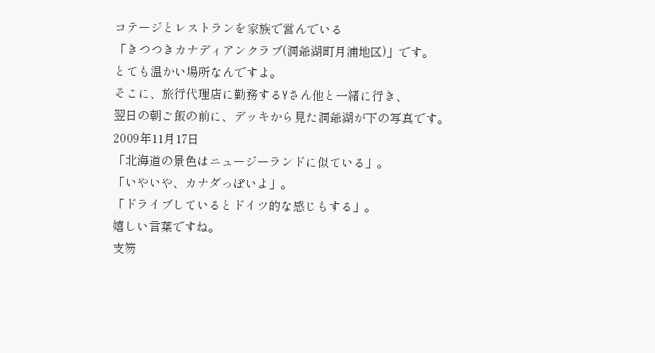コテージとレストランを家族で営んでいる
「きつつきカナディアンクラブ(洞爺湖町月浦地区)」です。
とても温かい場所なんですよ。
そこに、旅行代理店に勤務するYさん他と一緒に行き、
翌日の朝ご飯の前に、デッキから見た洞爺湖が下の写真です。
2009年11月17日
「北海道の景色はニュージーランドに似ている」。
「いやいや、カナダっぽいよ」。
「ドライブしているとドイツ的な感じもする」。
嬉しい言葉ですね。
支笏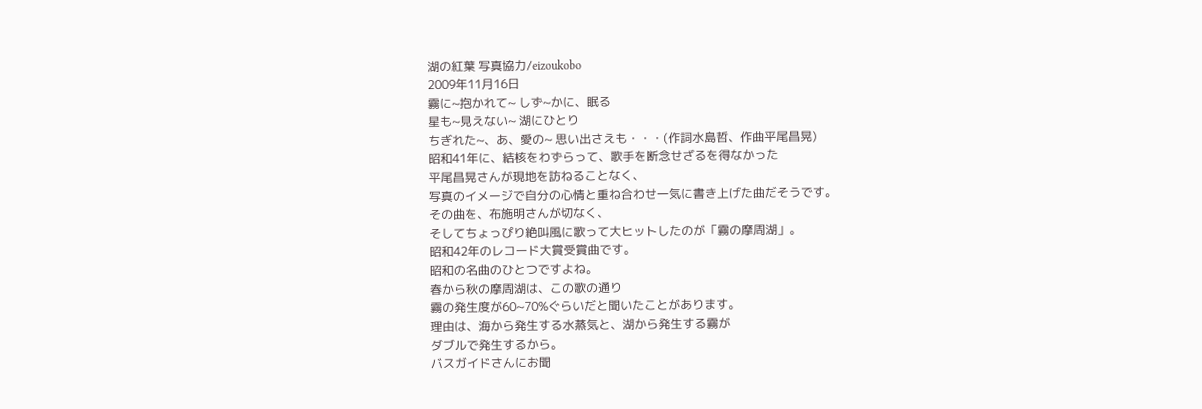湖の紅葉 写真協力/eizoukobo
2009年11月16日
霧に~抱かれて~ しず~かに、眠る
星も~見えない~ 湖にひとり
ちぎれた~、あ、愛の~ 思い出さえも・・・(作詞水島哲、作曲平尾昌晃)
昭和41年に、結核をわずらって、歌手を断念せざるを得なかった
平尾昌晃さんが現地を訪ねることなく、
写真のイメージで自分の心情と重ね合わせ一気に書き上げた曲だそうです。
その曲を、布施明さんが切なく、
そしてちょっぴり絶叫風に歌って大ヒットしたのが「霧の摩周湖」。
昭和42年のレコード大賞受賞曲です。
昭和の名曲のひとつですよね。
春から秋の摩周湖は、この歌の通り
霧の発生度が60~70%ぐらいだと聞いたことがあります。
理由は、海から発生する水蒸気と、湖から発生する霧が
ダブルで発生するから。
バスガイドさんにお聞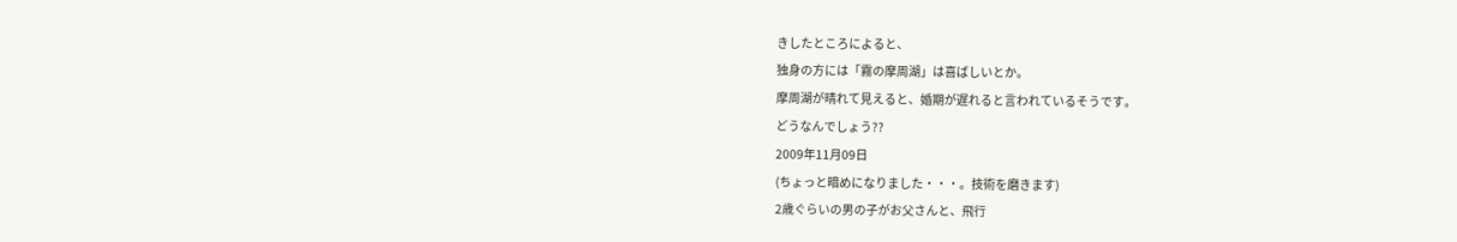きしたところによると、
独身の方には「霧の摩周湖」は喜ばしいとか。
摩周湖が晴れて見えると、婚期が遅れると言われているそうです。
どうなんでしょう??
2009年11月09日
(ちょっと暗めになりました・・・。技術を磨きます)
2歳ぐらいの男の子がお父さんと、飛行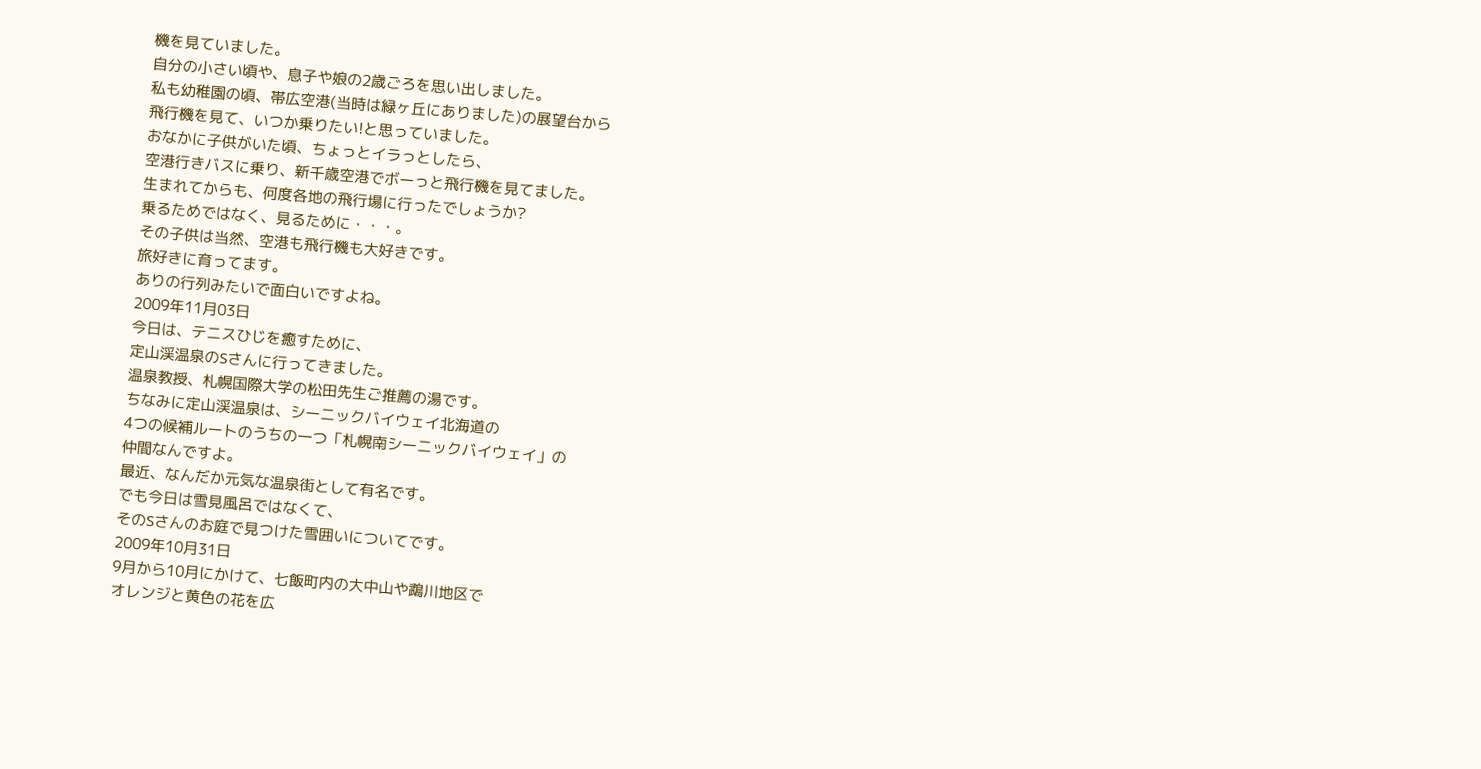機を見ていました。
自分の小さい頃や、息子や娘の2歳ごろを思い出しました。
私も幼稚園の頃、帯広空港(当時は緑ヶ丘にありました)の展望台から
飛行機を見て、いつか乗りたい!と思っていました。
おなかに子供がいた頃、ちょっとイラっとしたら、
空港行きバスに乗り、新千歳空港でボーっと飛行機を見てました。
生まれてからも、何度各地の飛行場に行ったでしょうか?
乗るためではなく、見るために・・・。
その子供は当然、空港も飛行機も大好きです。
旅好きに育ってます。
ありの行列みたいで面白いですよね。
2009年11月03日
今日は、テニスひじを癒すために、
定山渓温泉のSさんに行ってきました。
温泉教授、札幌国際大学の松田先生ご推薦の湯です。
ちなみに定山渓温泉は、シーニックバイウェイ北海道の
4つの候補ルートのうちの一つ「札幌南シーニックバイウェイ」の
仲間なんですよ。
最近、なんだか元気な温泉街として有名です。
でも今日は雪見風呂ではなくて、
そのSさんのお庭で見つけた雪囲いについてです。
2009年10月31日
9月から10月にかけて、七飯町内の大中山や鵡川地区で
オレンジと黄色の花を広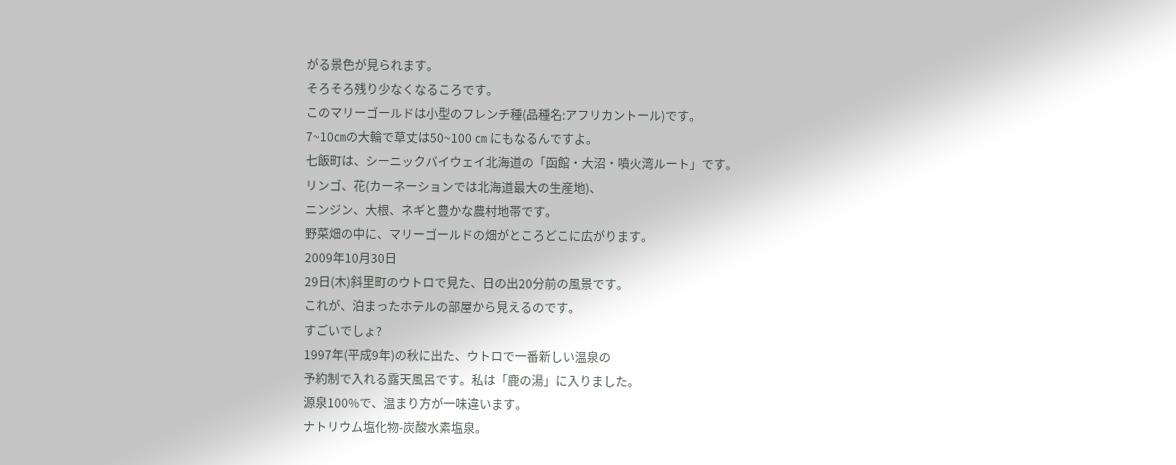がる景色が見られます。
そろそろ残り少なくなるころです。
このマリーゴールドは小型のフレンチ種(品種名:アフリカントール)です。
7~10㎝の大輪で草丈は50~100 ㎝ にもなるんですよ。
七飯町は、シーニックバイウェイ北海道の「函館・大沼・噴火湾ルート」です。
リンゴ、花(カーネーションでは北海道最大の生産地)、
ニンジン、大根、ネギと豊かな農村地帯です。
野菜畑の中に、マリーゴールドの畑がところどこに広がります。
2009年10月30日
29日(木)斜里町のウトロで見た、日の出20分前の風景です。
これが、泊まったホテルの部屋から見えるのです。
すごいでしょ?
1997年(平成9年)の秋に出た、ウトロで一番新しい温泉の
予約制で入れる露天風呂です。私は「鹿の湯」に入りました。
源泉100%で、温まり方が一味違います。
ナトリウム塩化物-炭酸水素塩泉。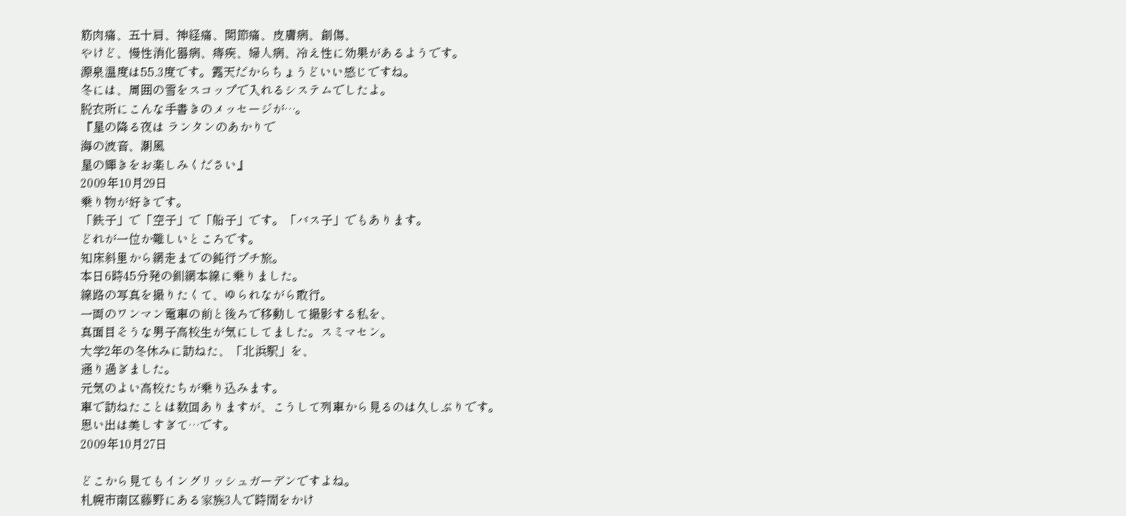筋肉痛、五十肩、神経痛、関節痛、皮膚病、創傷、
やけど、慢性消化器病、痔疾、婦人病、冷え性に効果があるようです。
源泉温度は55.3度です。露天だからちょうどいい感じですね。
冬には、周囲の雪をスコップで入れるシステムでしたよ。
脱衣所にこんな手書きのメッセージが…。
『星の降る夜は ランタンのあかりで
海の波音、潮風
星の輝きをお楽しみください』
2009年10月29日
乗り物が好きです。
「鉄子」で「空子」で「船子」です。「バス子」でもあります。
どれが一位か難しいところです。
知床斜里から網走までの鈍行プチ旅。
本日6時45分発の釧網本線に乗りました。
線路の写真を撮りたくて、ゆられながら敢行。
一両のワンマン電車の前と後ろで移動して撮影する私を、
真面目そうな男子高校生が気にしてました。スミマセン。
大学2年の冬休みに訪ねた、「北浜駅」を、
通り過ぎました。
元気のよい高校たちが乗り込みます。
車で訪ねたことは数回ありますが、こうして列車から見るのは久しぶりです。
思い出は美しすぎて…です。
2009年10月27日

どこから見てもイングリッシュガーデンですよね。
札幌市南区藤野にある家族3人で時間をかけ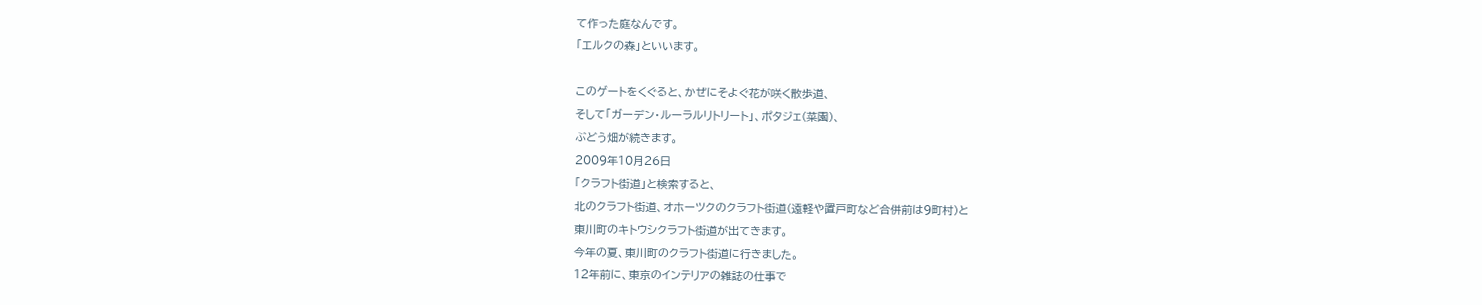て作った庭なんです。
「エルクの森」といいます。

このゲートをくぐると、かぜにそよぐ花が咲く散歩道、
そして「ガーデン・ルーラルリトリート」、ポタジェ(菜園)、
ぶどう畑が続きます。
2009年10月26日
「クラフト街道」と検索すると、
北のクラフト街道、オホーツクのクラフト街道(遠軽や置戸町など合併前は9町村)と
東川町のキトウシクラフト街道が出てきます。
今年の夏、東川町のクラフト街道に行きました。
12年前に、東京のインテリアの雑誌の仕事で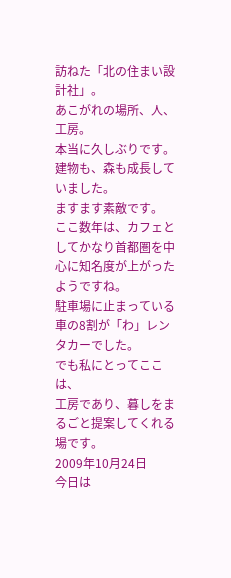訪ねた「北の住まい設計社」。
あこがれの場所、人、工房。
本当に久しぶりです。
建物も、森も成長していました。
ますます素敵です。
ここ数年は、カフェとしてかなり首都圏を中心に知名度が上がったようですね。
駐車場に止まっている車の8割が「わ」レンタカーでした。
でも私にとってここは、
工房であり、暮しをまるごと提案してくれる場です。
2009年10月24日
今日は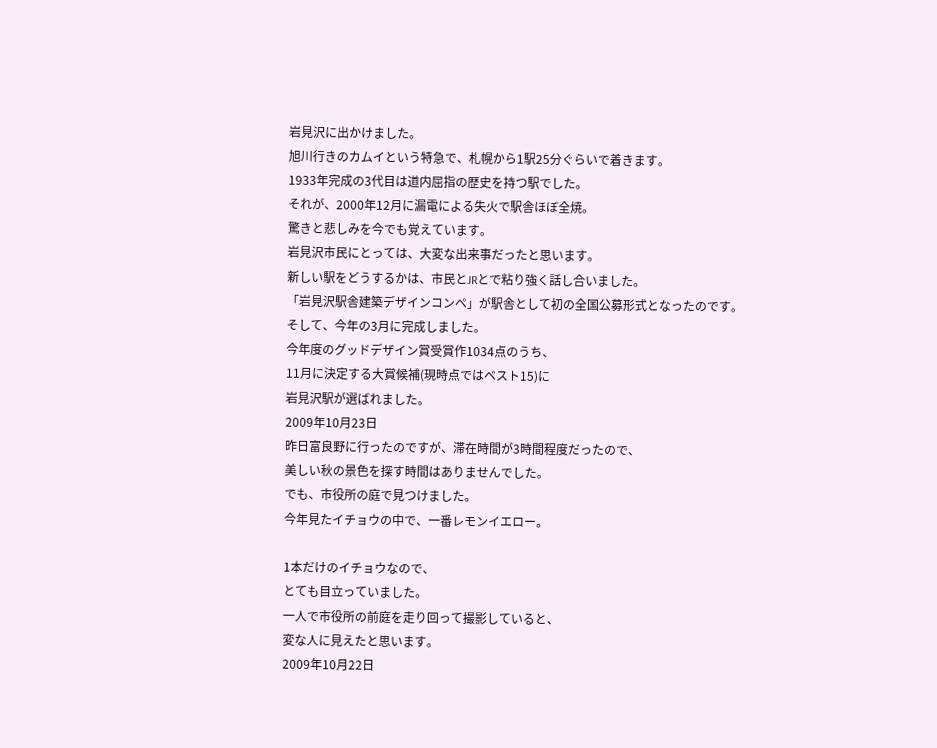岩見沢に出かけました。
旭川行きのカムイという特急で、札幌から1駅25分ぐらいで着きます。
1933年完成の3代目は道内屈指の歴史を持つ駅でした。
それが、2000年12月に漏電による失火で駅舎ほぼ全焼。
驚きと悲しみを今でも覚えています。
岩見沢市民にとっては、大変な出来事だったと思います。
新しい駅をどうするかは、市民とJRとで粘り強く話し合いました。
「岩見沢駅舎建築デザインコンペ」が駅舎として初の全国公募形式となったのです。
そして、今年の3月に完成しました。
今年度のグッドデザイン賞受賞作1034点のうち、
11月に決定する大賞候補(現時点ではベスト15)に
岩見沢駅が選ばれました。
2009年10月23日
昨日富良野に行ったのですが、滞在時間が3時間程度だったので、
美しい秋の景色を探す時間はありませんでした。
でも、市役所の庭で見つけました。
今年見たイチョウの中で、一番レモンイエロー。

1本だけのイチョウなので、
とても目立っていました。
一人で市役所の前庭を走り回って撮影していると、
変な人に見えたと思います。
2009年10月22日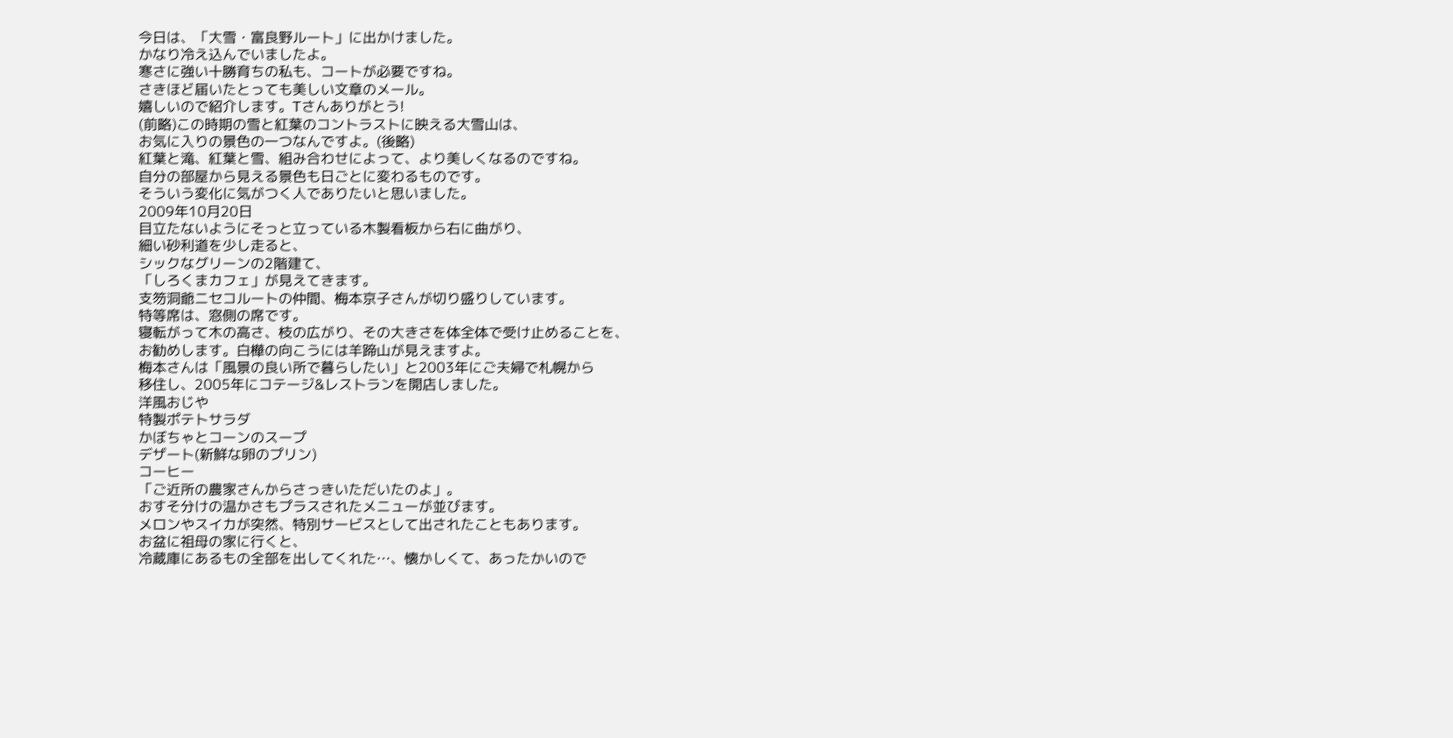今日は、「大雪・富良野ルート」に出かけました。
かなり冷え込んでいましたよ。
寒さに強い十勝育ちの私も、コートが必要ですね。
さきほど届いたとっても美しい文章のメール。
嬉しいので紹介します。Tさんありがとう!
(前略)この時期の雪と紅葉のコントラストに映える大雪山は、
お気に入りの景色の一つなんですよ。(後略)
紅葉と滝、紅葉と雪、組み合わせによって、より美しくなるのですね。
自分の部屋から見える景色も日ごとに変わるものです。
そういう変化に気がつく人でありたいと思いました。
2009年10月20日
目立たないようにそっと立っている木製看板から右に曲がり、
細い砂利道を少し走ると、
シックなグリーンの2階建て、
「しろくまカフェ」が見えてきます。
支笏洞爺ニセコルートの仲間、梅本京子さんが切り盛りしています。
特等席は、窓側の席です。
寝転がって木の高さ、枝の広がり、その大きさを体全体で受け止めることを、
お勧めします。白樺の向こうには羊蹄山が見えますよ。
梅本さんは「風景の良い所で暮らしたい」と2003年にご夫婦で札幌から
移住し、2005年にコテージ&レストランを開店しました。
洋風おじや
特製ポテトサラダ
かぼちゃとコーンのスープ
デザート(新鮮な卵のプリン)
コーヒー
「ご近所の農家さんからさっきいただいたのよ」。
おすそ分けの温かさもプラスされたメニューが並びます。
メロンやスイカが突然、特別サービスとして出されたこともあります。
お盆に祖母の家に行くと、
冷蔵庫にあるもの全部を出してくれた…、懐かしくて、あったかいので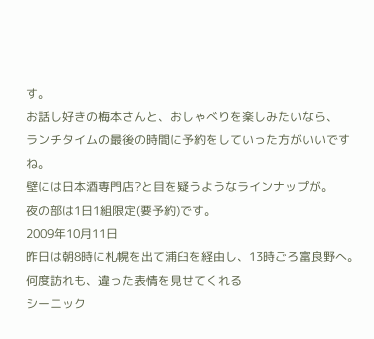す。
お話し好きの梅本さんと、おしゃべりを楽しみたいなら、
ランチタイムの最後の時間に予約をしていった方がいいですね。
壁には日本酒専門店?と目を疑うようなラインナップが。
夜の部は1日1組限定(要予約)です。
2009年10月11日
昨日は朝8時に札幌を出て浦臼を経由し、13時ごろ富良野へ。
何度訪れも、違った表情を見せてくれる
シーニック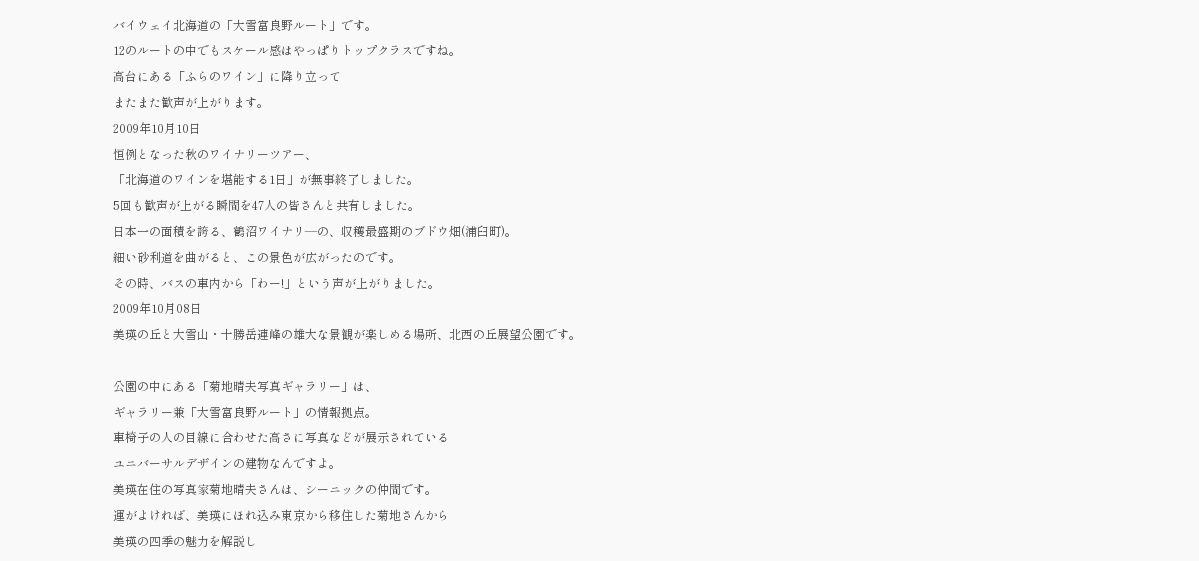バイウェイ北海道の「大雪富良野ルート」です。
12のルートの中でもスケール感はやっぱりトップクラスですね。
高台にある「ふらのワイン」に降り立って
またまた歓声が上がります。
2009年10月10日
恒例となった秋のワイナリーツアー、
「北海道のワインを堪能する1日」が無事終了しました。
5回も歓声が上がる瞬間を47人の皆さんと共有しました。
日本一の面積を誇る、鶴沼ワイナリ―の、収穫最盛期のブドウ畑(浦臼町)。
細い砂利道を曲がると、この景色が広がったのです。
その時、バスの車内から「わー!」という声が上がりました。
2009年10月08日
美瑛の丘と大雪山・十勝岳連峰の雄大な景観が楽しめる場所、北西の丘展望公園です。

公園の中にある「菊地晴夫写真ギャラリー」は、
ギャラリー兼「大雪富良野ルート」の情報拠点。
車椅子の人の目線に合わせた高さに写真などが展示されている
ユニバーサルデザインの建物なんですよ。
美瑛在住の写真家菊地晴夫さんは、シーニックの仲間です。
運がよければ、美瑛にほれ込み東京から移住した菊地さんから
美瑛の四季の魅力を解説し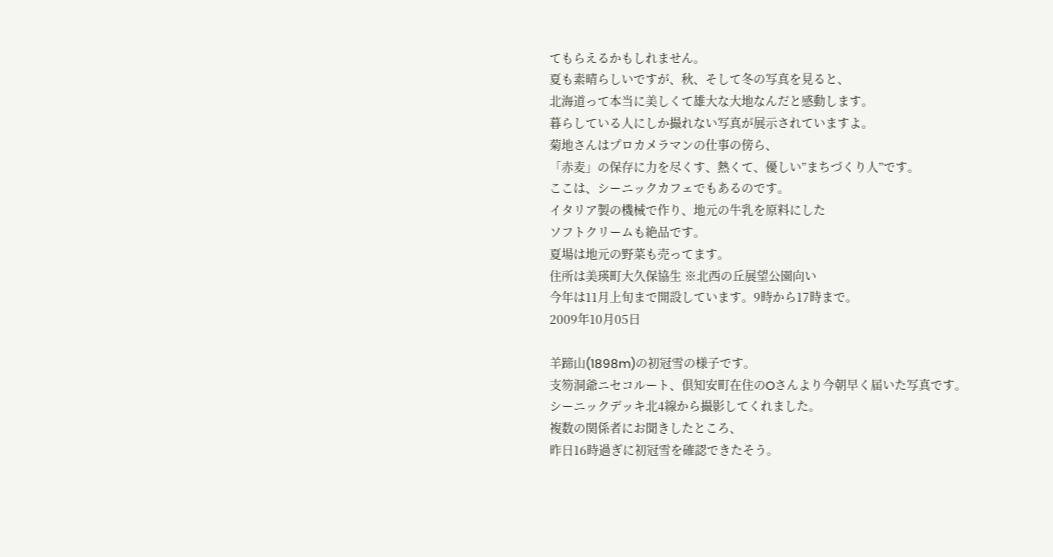てもらえるかもしれません。
夏も素晴らしいですが、秋、そして冬の写真を見ると、
北海道って本当に美しくて雄大な大地なんだと感動します。
暮らしている人にしか撮れない写真が展示されていますよ。
菊地さんはプロカメラマンの仕事の傍ら、
「赤麦」の保存に力を尽くす、熱くて、優しい”まちづくり人”です。
ここは、シーニックカフェでもあるのです。
イタリア製の機械で作り、地元の牛乳を原料にした
ソフトクリームも絶品です。
夏場は地元の野菜も売ってます。
住所は美瑛町大久保協生 ※北西の丘展望公園向い
今年は11月上旬まで開設しています。9時から17時まで。
2009年10月05日

羊蹄山(1898m)の初冠雪の様子です。
支笏洞爺ニセコルート、倶知安町在住のOさんより今朝早く届いた写真です。
シーニックデッキ北4線から撮影してくれました。
複数の関係者にお聞きしたところ、
昨日16時過ぎに初冠雪を確認できたそう。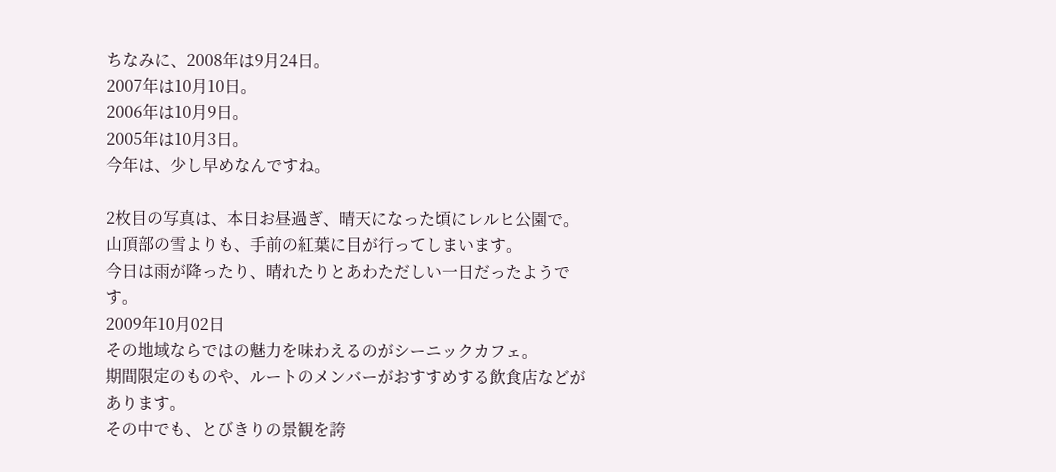ちなみに、2008年は9月24日。
2007年は10月10日。
2006年は10月9日。
2005年は10月3日。
今年は、少し早めなんですね。

2枚目の写真は、本日お昼過ぎ、晴天になった頃にレルヒ公園で。
山頂部の雪よりも、手前の紅葉に目が行ってしまいます。
今日は雨が降ったり、晴れたりとあわただしい一日だったようです。
2009年10月02日
その地域ならではの魅力を味わえるのがシーニックカフェ。
期間限定のものや、ルートのメンバーがおすすめする飲食店などがあります。
その中でも、とびきりの景観を誇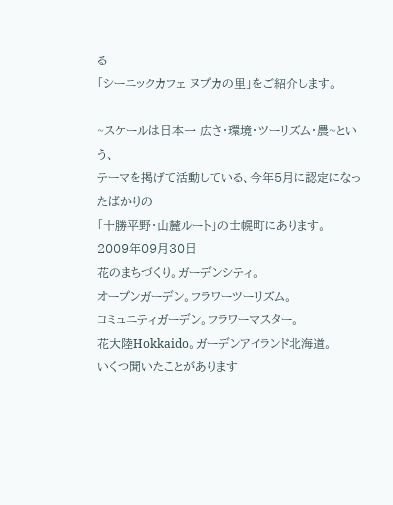る
「シーニックカフェ ヌプカの里」をご紹介します。

~スケールは日本一 広さ・環境・ツーリズム・農~という、
テーマを掲げて活動している、今年5月に認定になったばかりの
「十勝平野・山麓ルート」の士幌町にあります。
2009年09月30日
花のまちづくり。ガーデンシティ。
オープンガーデン。フラワーツーリズム。
コミュニティガーデン。フラワーマスター。
花大陸Hokkaido。ガーデンアイランド北海道。
いくつ聞いたことがあります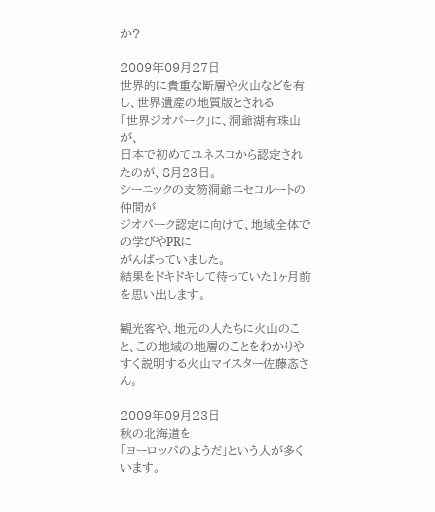か?

2009年09月27日
世界的に貴重な断層や火山などを有し、世界遺産の地質版とされる
「世界ジオパーク」に、洞爺湖有珠山が、
日本で初めてユネスコから認定されたのが、8月23日。
シーニックの支笏洞爺ニセコルートの仲間が
ジオパーク認定に向けて、地域全体での学びやPRに
がんばっていました。
結果をドキドキして待っていた1ヶ月前を思い出します。

観光客や、地元の人たちに火山のこと、この地域の地層のことをわかりやすく説明する火山マイスター佐藤忞さん。

2009年09月23日
秋の北海道を
「ヨーロッパのようだ」という人が多くいます。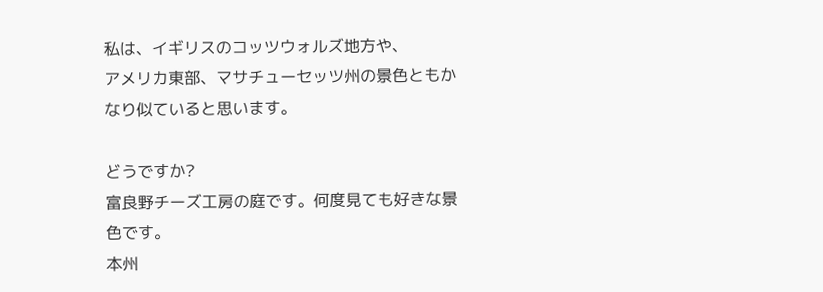私は、イギリスのコッツウォルズ地方や、
アメリカ東部、マサチューセッツ州の景色ともかなり似ていると思います。

どうですか?
富良野チーズ工房の庭です。何度見ても好きな景色です。
本州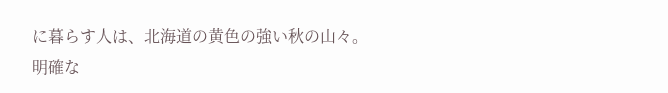に暮らす人は、北海道の黄色の強い秋の山々。
明確な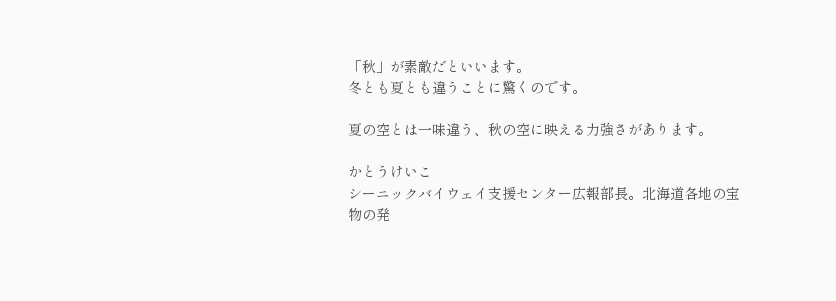「秋」が素敵だといいます。
冬とも夏とも違うことに驚くのです。

夏の空とは一味違う、秋の空に映える力強さがあります。

かとうけいこ
シーニックバイウェイ支援センター広報部長。北海道各地の宝物の発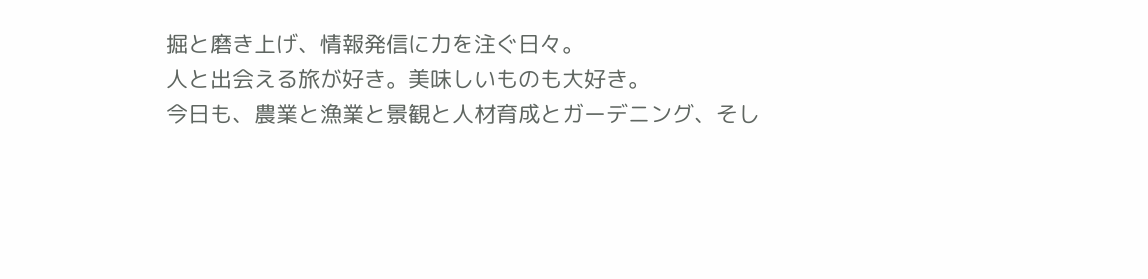掘と磨き上げ、情報発信に力を注ぐ日々。
人と出会える旅が好き。美味しいものも大好き。
今日も、農業と漁業と景観と人材育成とガーデニング、そし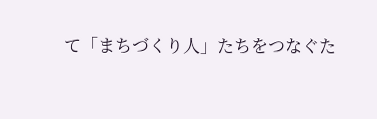て「まちづくり人」たちをつなぐた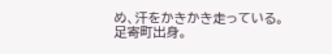め、汗をかきかき走っている。
足寄町出身。